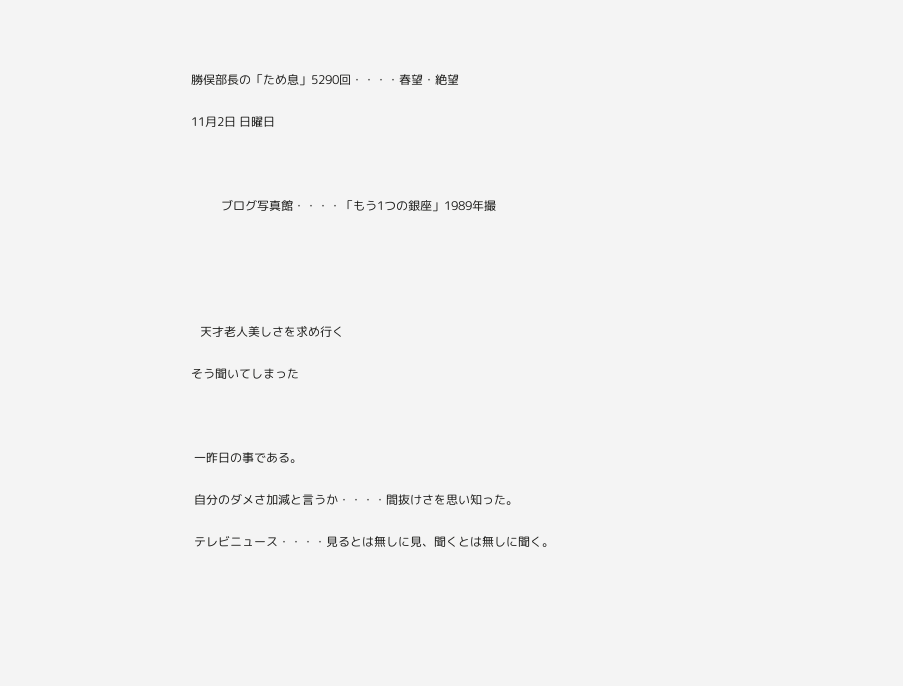勝俣部長の「ため息」5290回・・・・春望・絶望

11月2日 日曜日



          ブログ写真館・・・・「もう1つの銀座」1989年撮





   天才老人美しさを求め行く

そう聞いてしまった



 一昨日の事である。

 自分のダメさ加減と言うか・・・・間抜けさを思い知った。

 テレビニュース・・・・見るとは無しに見、聞くとは無しに聞く。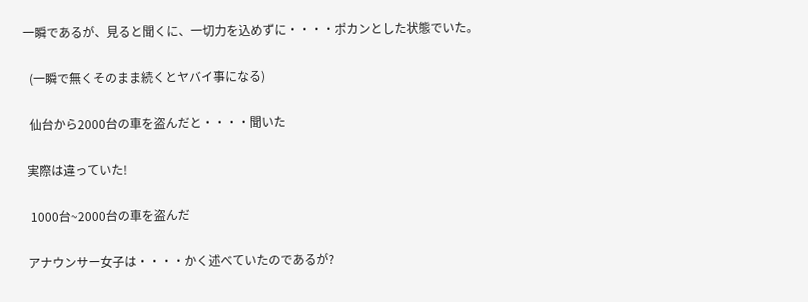一瞬であるが、見ると聞くに、一切力を込めずに・・・・ポカンとした状態でいた。

  (一瞬で無くそのまま続くとヤバイ事になる)

  仙台から2000台の車を盗んだと・・・・聞いた

 実際は違っていた!

  1000台~2000台の車を盗んだ

 アナウンサー女子は・・・・かく述べていたのであるが?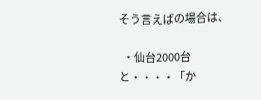そう言えばの場合は、

  ・仙台2000台と・・・・「か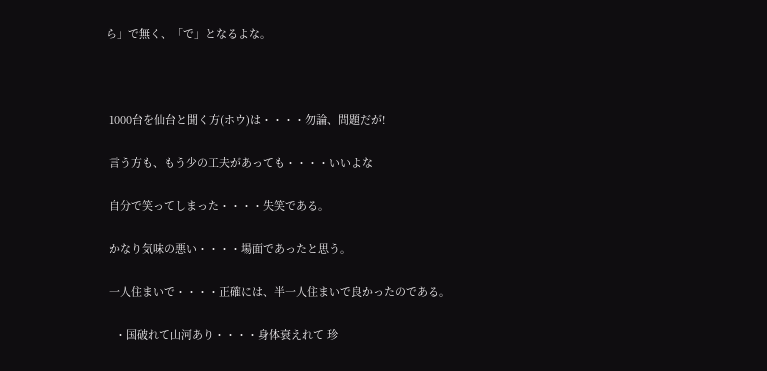ら」で無く、「で」となるよな。



 1000台を仙台と聞く方(ホウ)は・・・・勿論、問題だが!

 言う方も、もう少の工夫があっても・・・・いいよな

 自分で笑ってしまった・・・・失笑である。

 かなり気味の悪い・・・・場面であったと思う。

 一人住まいで・・・・正確には、半一人住まいで良かったのである。

   ・国破れて山河あり・・・・身体衰えれて 珍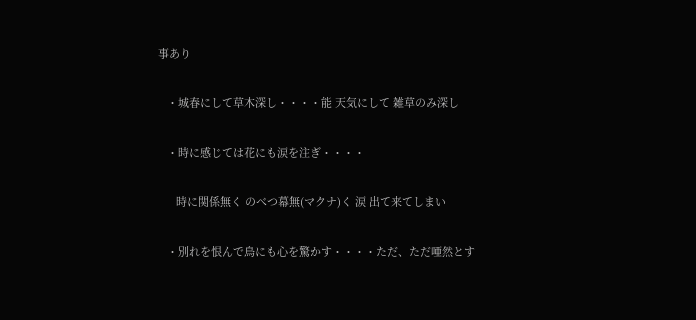事あり

   ・城春にして草木深し・・・・能 天気にして 雑草のみ深し

   ・時に感じては花にも涙を注ぎ・・・・

      時に関係無く のべつ幕無(マクナ)く 涙 出て来てしまい

   ・別れを恨んで鳥にも心を驚かす・・・・ただ、ただ唖然とす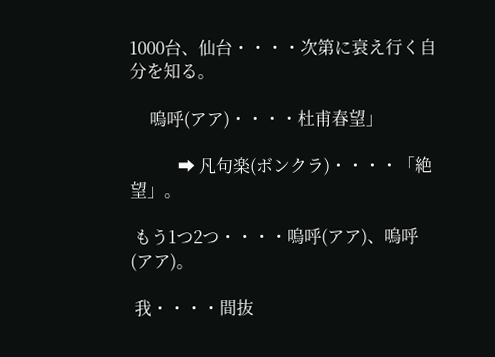1000台、仙台・・・・次第に衰え行く自分を知る。

     嗚呼(アア)・・・・杜甫春望」

            ➡ 凡句楽(ボンクラ)・・・・「絶望」。

 もう1つ2つ・・・・嗚呼(アア)、嗚呼(アア)。

 我・・・・間抜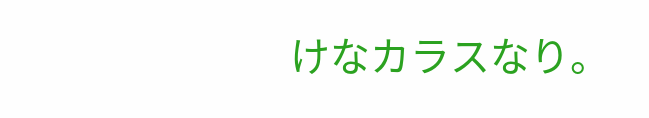けなカラスなり。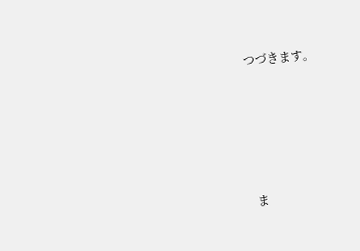つづきます。





 ま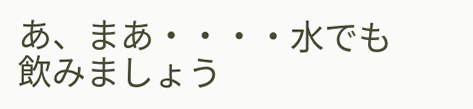あ、まあ・・・・水でも飲みましょう